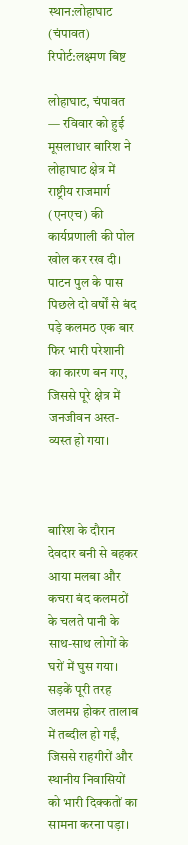स्थान:लोहाघाट (चंपावत)
रिपोर्ट:लक्ष्मण बिष्ट

लोहाघाट, चंपावत — रविवार को हुई मूसलाधार बारिश ने लोहाघाट क्षेत्र में राष्ट्रीय राजमार्ग (एनएच) की कार्यप्रणाली की पोल खोल कर रख दी। पाटन पुल के पास पिछले दो वर्षों से बंद पड़े कलमठ एक बार फिर भारी परेशानी का कारण बन गए, जिससे पूरे क्षेत्र में जनजीवन अस्त-व्यस्त हो गया।



बारिश के दौरान देवदार बनी से बहकर आया मलबा और कचरा बंद कलमठों के चलते पानी के साथ-साथ लोगों के घरों में घुस गया। सड़कें पूरी तरह जलमग्न होकर तालाब में तब्दील हो गईं, जिससे राहगीरों और स्थानीय निवासियों को भारी दिक्कतों का सामना करना पड़ा।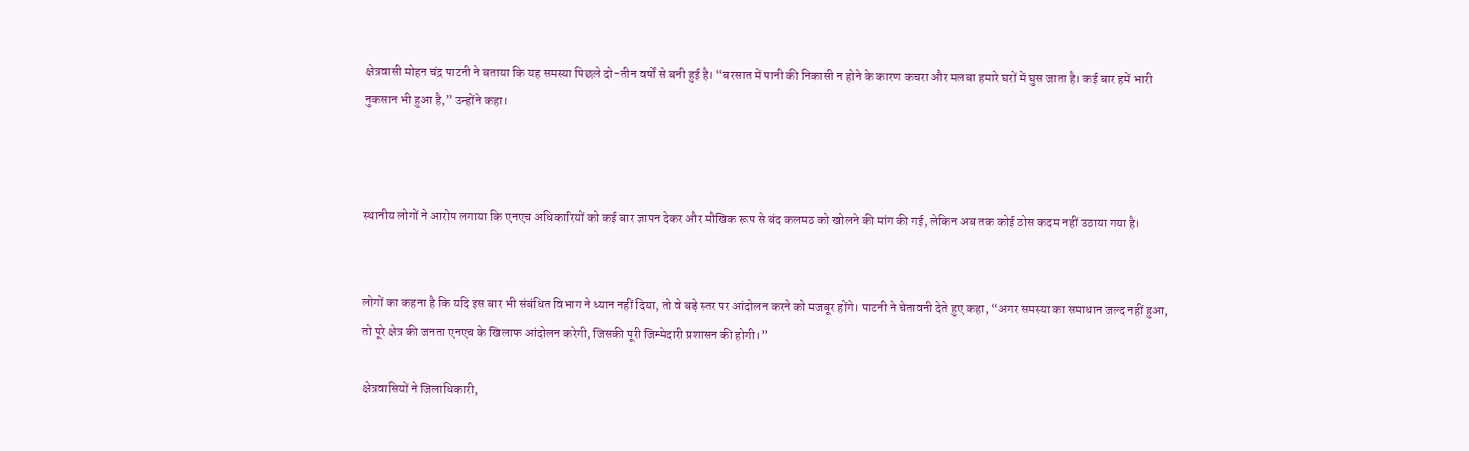क्षेत्रवासी मोहन चंद्र पाटनी ने बताया कि यह समस्या पिछले दो-तीन वर्षों से बनी हुई है। “बरसात में पानी की निकासी न होने के कारण कचरा और मलबा हमारे घरों में घुस जाता है। कई बार हमें भारी नुकसान भी हुआ है,” उन्होंने कहा।



स्थानीय लोगों ने आरोप लगाया कि एनएच अधिकारियों को कई बार ज्ञापन देकर और मौखिक रूप से बंद कलमठ को खोलने की मांग की गई, लेकिन अब तक कोई ठोस कदम नहीं उठाया गया है।


लोगों का कहना है कि यदि इस बार भी संबंधित विभाग ने ध्यान नहीं दिया, तो वे बड़े स्तर पर आंदोलन करने को मजबूर होंगे। पाटनी ने चेतावनी देते हुए कहा, “अगर समस्या का समाधान जल्द नहीं हुआ, तो पूरे क्षेत्र की जनता एनएच के खिलाफ आंदोलन करेगी, जिसकी पूरी जिम्मेदारी प्रशासन की होगी।”

क्षेत्रवासियों ने जिलाधिकारी,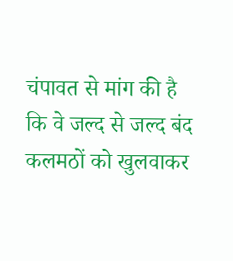चंपावत से मांग की है कि वे जल्द से जल्द बंद कलमठों को खुलवाकर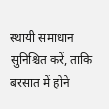स्थायी समाधान सुनिश्चित करें, ताकि बरसात में होने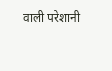वाली परेशानी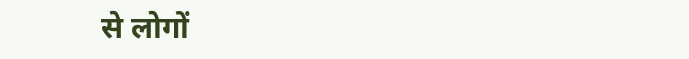से लोगों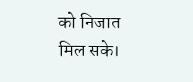को निजात मिल सके।